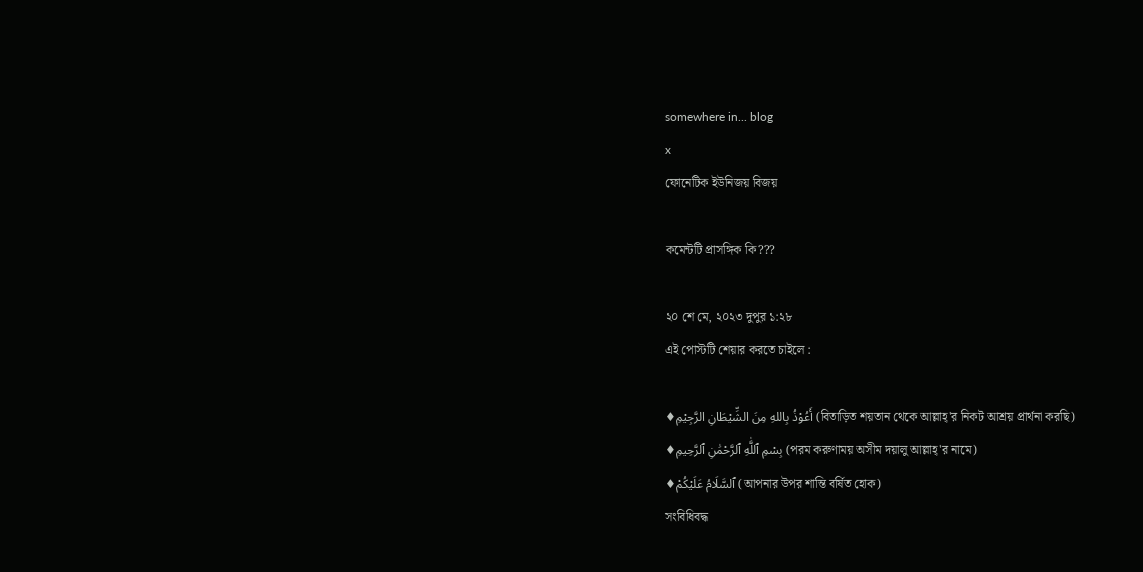somewhere in... blog
x
ফোনেটিক ইউনিজয় বিজয়

কমেন্টটি প্রাসঙ্গিক কি???

২০ শে মে, ২০২৩ দুপুর ১:২৮
এই পোস্টটি শেয়ার করতে চাইলে :

♦أَعُوْذُ بِاللهِ مِنَ الشِّيْطَانِ الرَّجِيْمِ (বিতাড়িত শয়তান থেকে আল্লাহ্'র নিকট আশ্রয় প্রার্থনা করছি)
♦بِسْمِ ٱللَّٰهِ ٱلرَّحْمَٰنِ ٱلرَّحِيمِ (পরম করুণাময় অসীম দয়ালু আল্লাহ্'র নামে)
♦ٱلسَّلَامُ عَلَيْكُمْ (আপনার উপর শান্তি বর্ষিত হোক)
সংবিধিবদ্ধ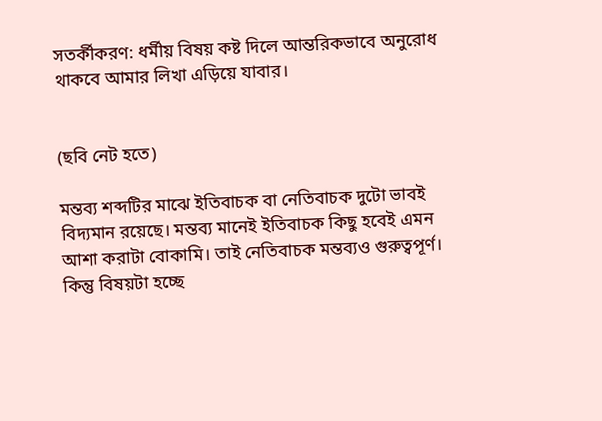সতর্কীকরণ: ধর্মীয় বিষয় কষ্ট দিলে আন্তরিকভাবে অনুরোধ থাকবে আমার লিখা এড়িয়ে যাবার।


(ছবি নেট হতে)

মন্তব্য শব্দটির মাঝে ইতিবাচক বা নেতিবাচক দুটো ভাবই বিদ্যমান রয়েছে। মন্তব্য মানেই ইতিবাচক কিছু হবেই এমন আশা করাটা বোকামি। তাই নেতিবাচক মন্তব্যও গুরুত্বপূর্ণ। কিন্তু বিষয়টা হচ্ছে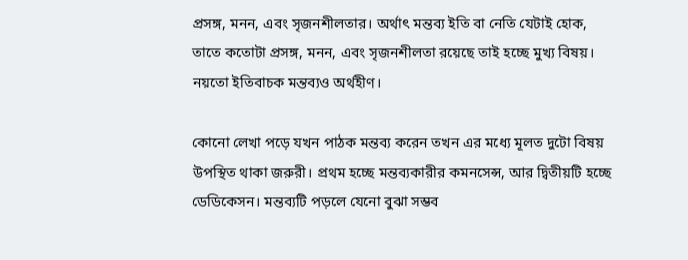প্রসঙ্গ, মনন, এবং সৃজনশীলতার। অর্থাৎ মন্তব্য ইতি বা নেতি যেটাই হোক, তাতে কতোটা প্রসঙ্গ, মনন, এবং সৃজনশীলতা রয়েছে তাই হচ্ছে মুখ্য বিষয়। নয়তো ইতিবাচক মন্তব্যও অর্থহীণ।

কোনো লেখা পড়ে যখন পাঠক মন্তব্য করেন তখন এর মধ্যে মূলত দুটো বিষয় উপস্থিত থাকা জরুরী। প্রথম হচ্ছে মন্তব্যকারীর কমনসেন্স, আর দ্বিতীয়টি হচ্ছে ডেডিকেসন। মন্তব্যটি পড়লে যেনো বুঝা সম্ভব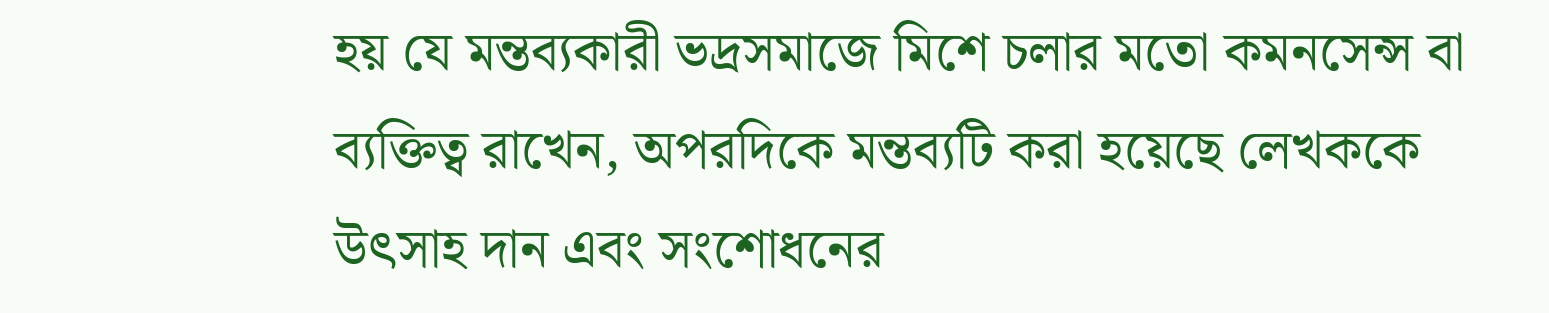হয় যে মন্তব্যকারী ভদ্রসমাজে মিশে চলার মতো কমনসেন্স বা ব্যক্তিত্ব রাখেন, অপরদিকে মন্তব্যটি করা হয়েছে লেখককে উৎসাহ দান এবং সংশোধনের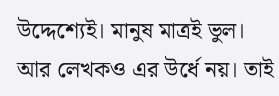উদ্দেশ্যেই। মানুষ মাত্রই ভুল। আর লেখকও এর উর্ধে নয়। তাই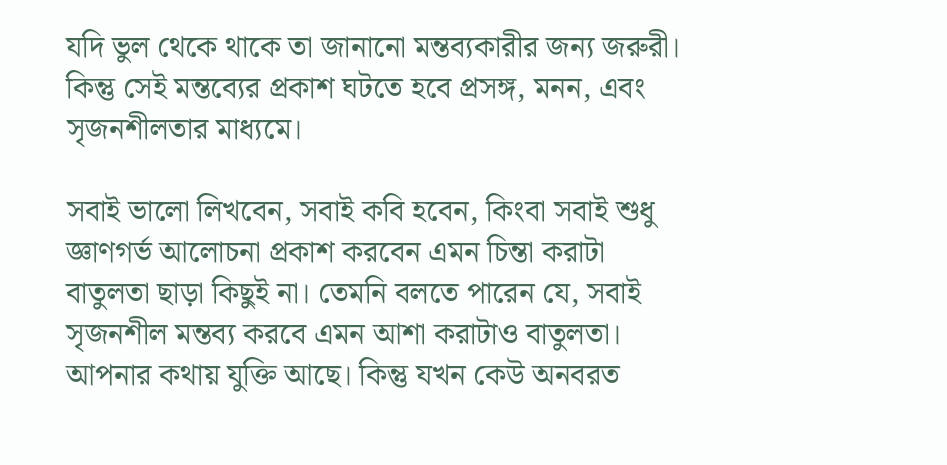যদি ভুল থেকে থাকে তা জানানো মন্তব্যকারীর জন্য জরুরী। কিন্তু সেই মন্তব্যের প্রকাশ ঘটতে হবে প্রসঙ্গ, মনন, এবং সৃজনশীলতার মাধ্যমে।

সবাই ভালো লিখবেন, সবাই কবি হবেন, কিংবা সবাই শুধু জ্ঞাণগর্ভ আলোচনা প্রকাশ করবেন এমন চিন্তা করাটা বাতুলতা ছাড়া কিছুই না। তেমনি বলতে পারেন যে, সবাই সৃজনশীল মন্তব্য করবে এমন আশা করাটাও বাতুলতা। আপনার কথায় যুক্তি আছে। কিন্তু যখন কেউ অনবরত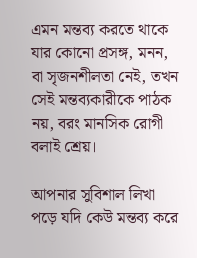এমন মন্তব্য করতে থাকে যার কোনো প্রসঙ্গ, মনন, বা সৃজনশীলতা নেই, তখন সেই মন্তব্যকারীকে পাঠক নয়, বরং মানসিক রোগী বলাই শ্রেয়।

আপনার সুবিশাল লিখা পড়ে যদি কেউ মন্তব্য করে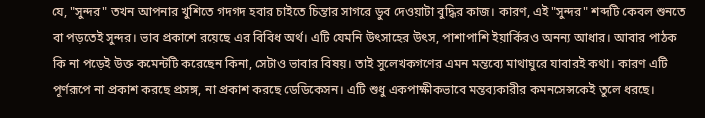যে, "সুন্দর" তখন আপনার খুশিতে গদগদ হবার চাইতে চিন্তার সাগরে ডুব দেওয়াটা বুদ্ধির কাজ। কারণ, এই "সুন্দর" শব্দটি কেবল শুনতে বা পড়তেই সুন্দর। ভাব প্রকাশে রয়েছে এর বিবিধ অর্থ। এটি যেমনি উৎসাহের উৎস, পাশাপাশি ইয়ার্কিরও অনন্য আধার। আবার পাঠক কি না পড়েই উক্ত কমেন্টটি করেছেন কিনা, সেটাও ভাবার বিষয়। তাই সুলেখকগণের এমন মন্তব্যে মাথাঘুরে যাবারই কথা। কারণ এটি পূর্ণরূপে না প্রকাশ করছে প্রসঙ্গ, না প্রকাশ করছে ডেডিকেসন। এটি শুধু একপাক্ষীকভাবে মন্তব্যকারীর কমনসেন্সকেই তুলে ধরছে।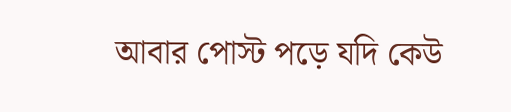আবার পোস্ট পড়ে যদি কেউ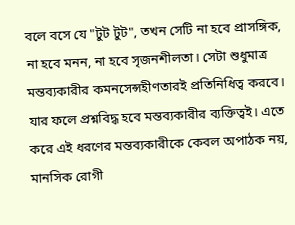বলে বসে যে "টুট টুট", তখন সেটি না হবে প্রাসঙ্গিক, না হবে মনন, না হবে সৃজনশীলতা। সেটা শুধুমাত্র মন্তব্যকারীর কমনসেন্সহীণতারই প্রতিনিধিত্ব করবে। যার ফলে প্রশ্নবিদ্ধ হবে মন্তব্যকারীর ব্যক্তিত্বই। এতে করে এই ধরণের মন্তব্যকারীকে কেবল অপাঠক নয়, মানসিক রোগী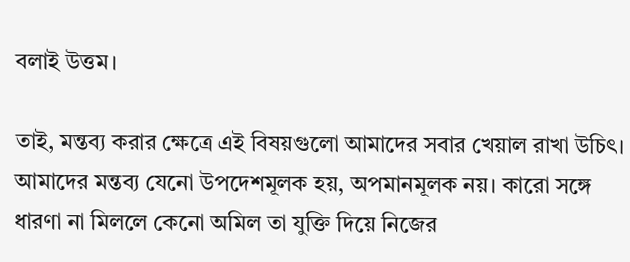বলাই উত্তম।

তাই, মন্তব্য করার ক্ষেত্রে এই বিষয়গুলো আমাদের সবার খেয়াল রাখা উচিৎ। আমাদের মন্তব্য যেনো উপদেশমূলক হয়, অপমানমূলক নয়। কারো সঙ্গে ধারণা না মিললে কেনো অমিল তা যুক্তি দিয়ে নিজের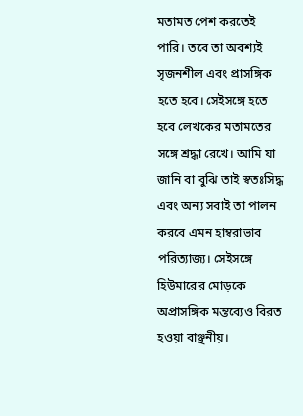মতামত পেশ করতেই পারি। তবে তা অবশ্যই সৃজনশীল এবং প্রাসঙ্গিক হতে হবে। সেইসঙ্গে হতে হবে লেখকের মতামতের সঙ্গে শ্রদ্ধা রেখে। আমি যা জানি বা বুঝি তাই স্বতঃসিদ্ধ এবং অন্য সবাই তা পালন করবে এমন হাম্বরাভাব পরিত্যাজ্য। সেইসঙ্গে হিউমারের মোড়কে অপ্রাসঙ্গিক মন্তব্যেও বিরত হওয়া বাঞ্ছনীয়।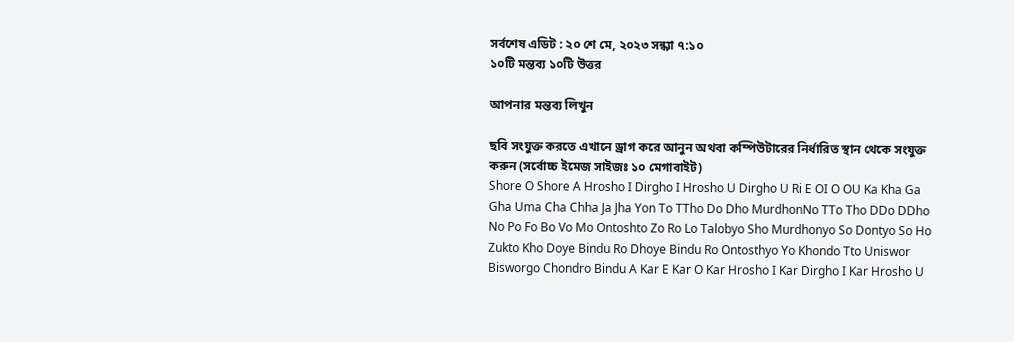সর্বশেষ এডিট : ২০ শে মে, ২০২৩ সন্ধ্যা ৭:১০
১০টি মন্তব্য ১০টি উত্তর

আপনার মন্তব্য লিখুন

ছবি সংযুক্ত করতে এখানে ড্রাগ করে আনুন অথবা কম্পিউটারের নির্ধারিত স্থান থেকে সংযুক্ত করুন (সর্বোচ্চ ইমেজ সাইজঃ ১০ মেগাবাইট)
Shore O Shore A Hrosho I Dirgho I Hrosho U Dirgho U Ri E OI O OU Ka Kha Ga Gha Uma Cha Chha Ja Jha Yon To TTho Do Dho MurdhonNo TTo Tho DDo DDho No Po Fo Bo Vo Mo Ontoshto Zo Ro Lo Talobyo Sho Murdhonyo So Dontyo So Ho Zukto Kho Doye Bindu Ro Dhoye Bindu Ro Ontosthyo Yo Khondo Tto Uniswor Bisworgo Chondro Bindu A Kar E Kar O Kar Hrosho I Kar Dirgho I Kar Hrosho U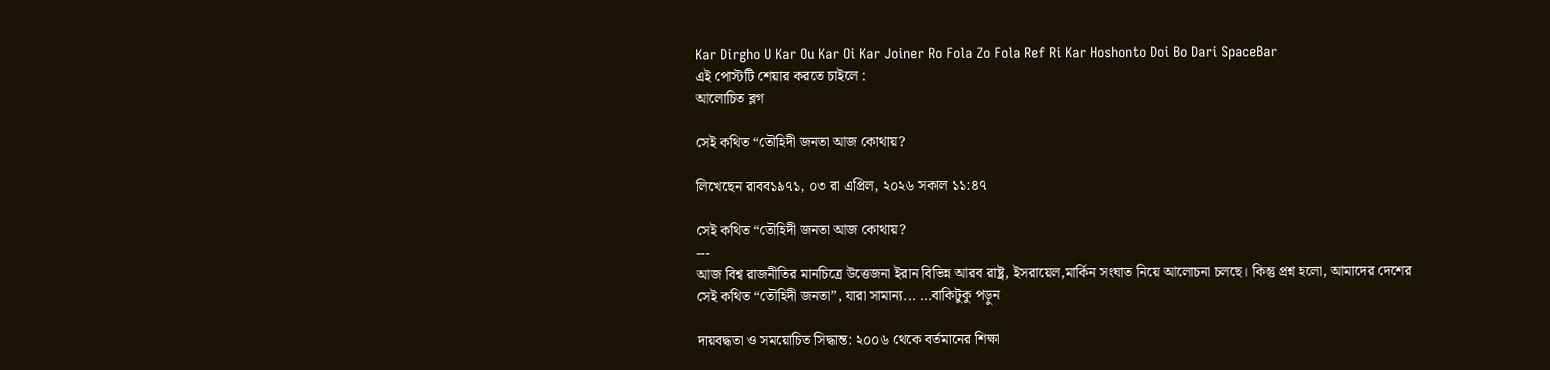Kar Dirgho U Kar Ou Kar Oi Kar Joiner Ro Fola Zo Fola Ref Ri Kar Hoshonto Doi Bo Dari SpaceBar
এই পোস্টটি শেয়ার করতে চাইলে :
আলোচিত ব্লগ

সেই কথিত “তৌহিদী জনতা আজ কোথায়?

লিখেছেন রাবব১৯৭১, ০৩ রা এপ্রিল, ২০২৬ সকাল ১১:৪৭

সেই কথিত “তৌহিদী জনতা আজ কোথায়?
---
আজ বিশ্ব রাজনীতির মানচিত্রে উত্তেজনা ইরান বিভিন্ন আরব রাষ্ট্র, ইসরায়েল,মার্কিন সংঘাত নিয়ে আলোচনা চলছে। কিন্তু প্রশ্ন হলো, আমাদের দেশের সেই কথিত “তৌহিদী জনতা”, যারা সামান্য... ...বাকিটুকু পড়ুন

দায়বদ্ধতা ও সময়োচিত সিদ্ধান্ত: ২০০৬ থেকে বর্তমানের শিক্ষা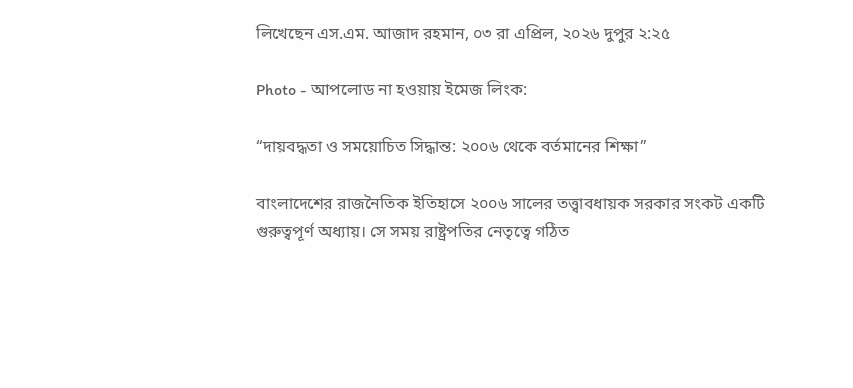লিখেছেন এস.এম. আজাদ রহমান, ০৩ রা এপ্রিল, ২০২৬ দুপুর ২:২৫

Photo - আপলোড না হওয়ায় ইমেজ লিংক:

“দায়বদ্ধতা ও সময়োচিত সিদ্ধান্ত: ২০০৬ থেকে বর্তমানের শিক্ষা”

বাংলাদেশের রাজনৈতিক ইতিহাসে ২০০৬ সালের তত্ত্বাবধায়ক সরকার সংকট একটি গুরুত্বপূর্ণ অধ্যায়। সে সময় রাষ্ট্রপতির নেতৃত্বে গঠিত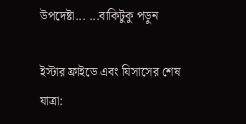উপদেষ্টা... ...বাকিটুকু পড়ুন

ইস্টার ফ্রাইডে এবং যিসাসের শেষ যাত্রা: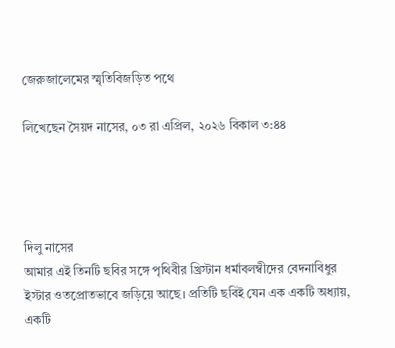জেরুজালেমের স্মৃতিবিজড়িত পথে

লিখেছেন সৈয়দ নাসের, ০৩ রা এপ্রিল, ২০২৬ বিকাল ৩:৪৪




দিলু নাসের
আমার এই তিনটি ছবির সঙ্গে পৃথিবীর খ্রিস্টান ধর্মাবলম্বীদের বেদনাবিধুর ইস্টার ওতপ্রোতভাবে জড়িয়ে আছে। প্রতিটি ছবিই যেন এক একটি অধ্যায়, একটি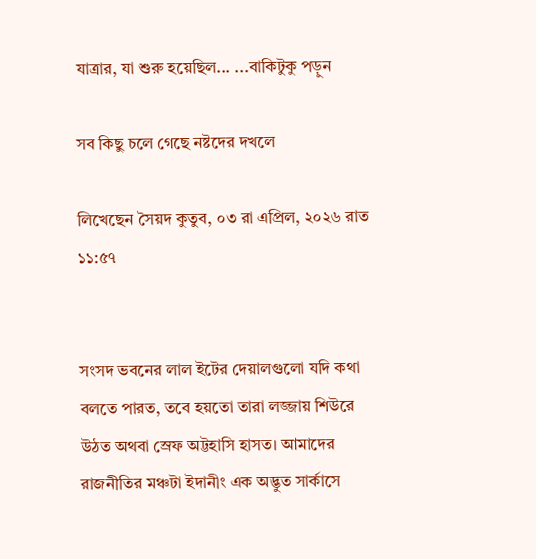যাত্রার, যা শুরু হয়েছিল... ...বাকিটুকু পড়ুন

সব কিছু চলে গেছে নষ্টদের দখলে

লিখেছেন সৈয়দ কুতুব, ০৩ রা এপ্রিল, ২০২৬ রাত ১১:৫৭


সংসদ ভবনের লাল ইটের দেয়ালগুলো যদি কথা বলতে পারত, তবে হয়তো তারা লজ্জায় শিউরে উঠত অথবা স্রেফ অট্টহাসি হাসত। আমাদের রাজনীতির মঞ্চটা ইদানীং এক অদ্ভুত সার্কাসে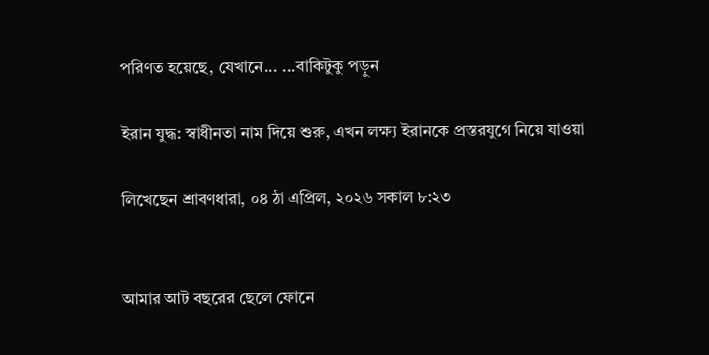পরিণত হয়েছে, যেখানে... ...বাকিটুকু পড়ুন

ইরান যুদ্ধ: স্বাধীনতা নাম দিয়ে শুরু, এখন লক্ষ্য ইরানকে প্রস্তরযুগে নিয়ে যাওয়া

লিখেছেন শ্রাবণধারা, ০৪ ঠা এপ্রিল, ২০২৬ সকাল ৮:২৩


আমার আট বছরের ছেলে ফোনে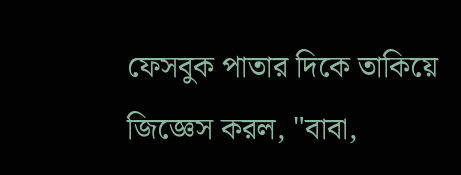ফেসবুক পাতার দিকে তাকিয়ে জিজ্ঞেস করল, "বাবা,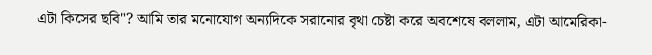এটা কিসের ছবি"? আমি তার মনোযোগ অন্যদিকে সরানোর বৃথা চেষ্টা করে অবশেষে বললাম, এটা আমেরিকা-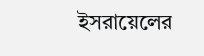ইসরায়েলের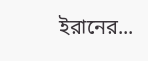ইরানের...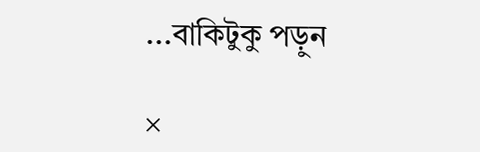...বাকিটুকু পড়ুন

×